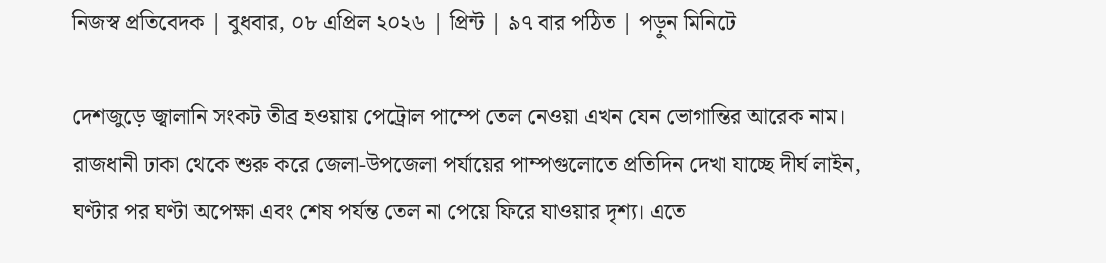নিজস্ব প্রতিবেদক | বুধবার, ০৮ এপ্রিল ২০২৬ | প্রিন্ট | ৯৭ বার পঠিত | পড়ুন মিনিটে

দেশজুড়ে জ্বালানি সংকট তীব্র হওয়ায় পেট্রোল পাম্পে তেল নেওয়া এখন যেন ভোগান্তির আরেক নাম। রাজধানী ঢাকা থেকে শুরু করে জেলা-উপজেলা পর্যায়ের পাম্পগুলোতে প্রতিদিন দেখা যাচ্ছে দীর্ঘ লাইন, ঘণ্টার পর ঘণ্টা অপেক্ষা এবং শেষ পর্যন্ত তেল না পেয়ে ফিরে যাওয়ার দৃশ্য। এতে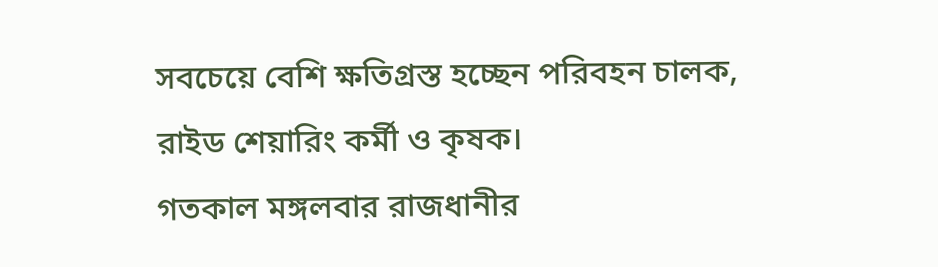সবচেয়ে বেশি ক্ষতিগ্রস্ত হচ্ছেন পরিবহন চালক, রাইড শেয়ারিং কর্মী ও কৃষক।
গতকাল মঙ্গলবার রাজধানীর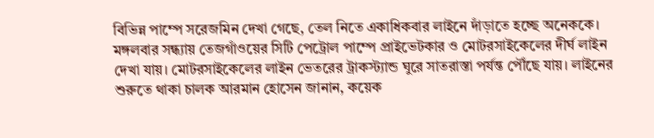বিভিন্ন পাম্পে সরেজমিন দেখা গেছে, তেল নিতে একাধিকবার লাইনে দাঁড়াতে হচ্ছে অনেককে। মঙ্গলবার সন্ধ্যায় তেজগাঁওয়ের সিটি পেট্রোল পাম্পে প্রাইভেটকার ও মোটরসাইকেলের দীর্ঘ লাইন দেখা যায়। মোটরসাইকেলের লাইন ভেতরের ট্রাকস্ট্যান্ড ঘুরে সাতরাস্তা পর্যন্ত পৌঁছে যায়। লাইনের শুরুতে থাকা চালক আরমান হোসেন জানান, কয়েক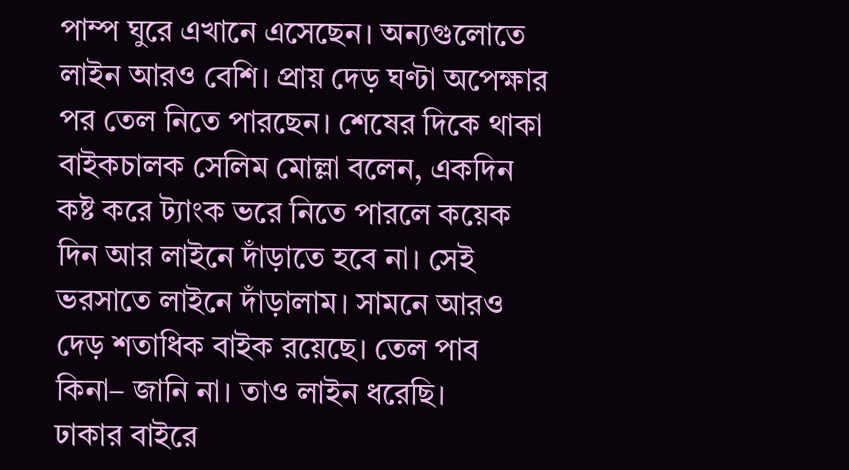পাম্প ঘুরে এখানে এসেছেন। অন্যগুলোতে লাইন আরও বেশি। প্রায় দেড় ঘণ্টা অপেক্ষার পর তেল নিতে পারছেন। শেষের দিকে থাকা বাইকচালক সেলিম মোল্লা বলেন, একদিন কষ্ট করে ট্যাংক ভরে নিতে পারলে কয়েক দিন আর লাইনে দাঁড়াতে হবে না। সেই ভরসাতে লাইনে দাঁড়ালাম। সামনে আরও দেড় শতাধিক বাইক রয়েছে। তেল পাব কিনা– জানি না। তাও লাইন ধরেছি।
ঢাকার বাইরে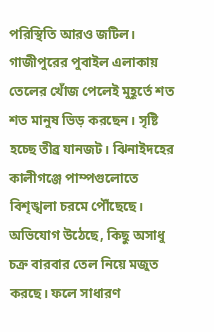পরিস্থিতি আরও জটিল। গাজীপুরের পুবাইল এলাকায় তেলের খোঁজ পেলেই মুহূর্তে শত শত মানুষ ভিড় করছেন। সৃষ্টি হচ্ছে তীব্র যানজট। ঝিনাইদহের কালীগঞ্জে পাম্পগুলোতে বিশৃঙ্খলা চরমে পৌঁছেছে। অভিযোগ উঠেছে, কিছু অসাধু চক্র বারবার তেল নিয়ে মজুত করছে। ফলে সাধারণ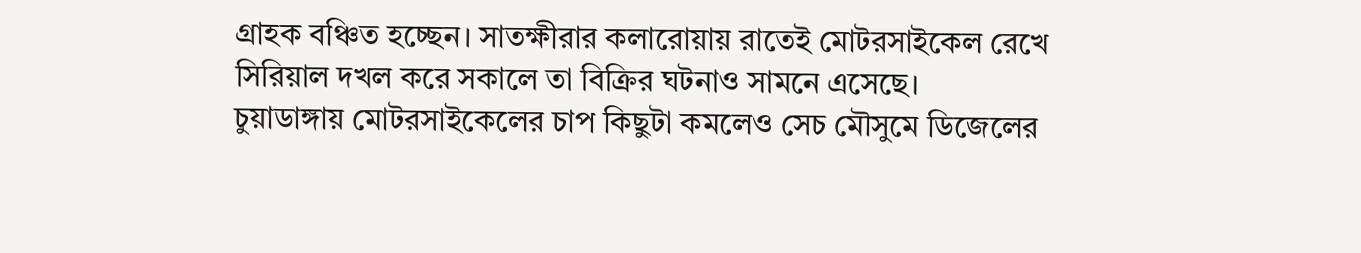গ্রাহক বঞ্চিত হচ্ছেন। সাতক্ষীরার কলারোয়ায় রাতেই মোটরসাইকেল রেখে সিরিয়াল দখল করে সকালে তা বিক্রির ঘটনাও সামনে এসেছে।
চুয়াডাঙ্গায় মোটরসাইকেলের চাপ কিছুটা কমলেও সেচ মৌসুমে ডিজেলের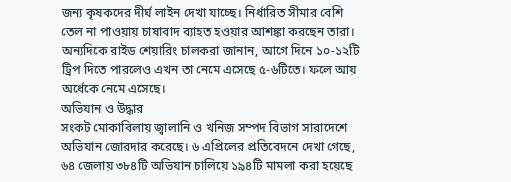জন্য কৃষকদের দীর্ঘ লাইন দেখা যাচ্ছে। নির্ধারিত সীমার বেশি তেল না পাওয়ায় চাষাবাদ ব্যাহত হওয়ার আশঙ্কা করছেন তারা। অন্যদিকে রাইড শেয়ারিং চালকরা জানান, আগে দিনে ১০-১২টি ট্রিপ দিতে পারলেও এখন তা নেমে এসেছে ৫-৬টিতে। ফলে আয় অর্ধেকে নেমে এসেছে।
অভিযান ও উদ্ধার
সংকট মোকাবিলায় জ্বালানি ও খনিজ সম্পদ বিভাগ সারাদেশে অভিযান জোরদার করেছে। ৬ এপ্রিলের প্রতিবেদনে দেখা গেছে, ৬৪ জেলায় ৩৮৪টি অভিযান চালিয়ে ১৯৪টি মামলা করা হয়েছে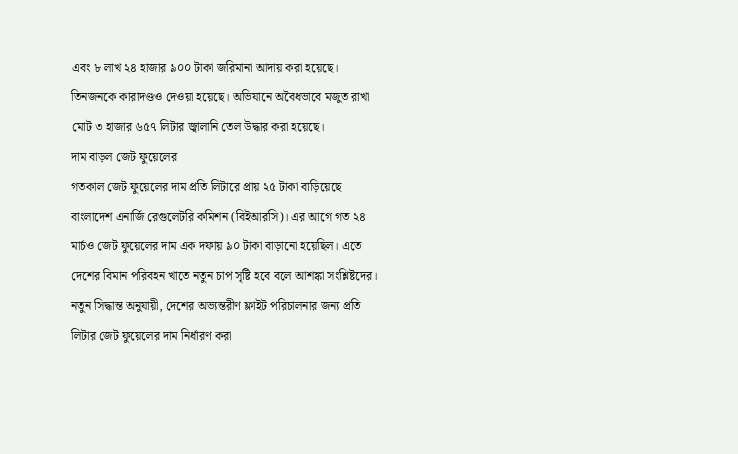এবং ৮ লাখ ২৪ হাজার ৯০০ টাকা জরিমানা আদায় করা হয়েছে। তিনজনকে কারাদণ্ডও দেওয়া হয়েছে। অভিযানে অবৈধভাবে মজুত রাখা মোট ৩ হাজার ৬৫৭ লিটার জ্বালানি তেল উদ্ধার করা হয়েছে।
দাম বাড়ল জেট ফুয়েলের
গতকাল জেট ফুয়েলের দাম প্রতি লিটারে প্রায় ২৫ টাকা বাড়িয়েছে বাংলাদেশ এনার্জি রেগুলেটরি কমিশন (বিইআরসি)। এর আগে গত ২৪ মার্চও জেট ফুয়েলের দাম এক দফায় ৯০ টাকা বাড়ানো হয়েছিল। এতে দেশের বিমান পরিবহন খাতে নতুন চাপ সৃষ্টি হবে বলে আশঙ্কা সংশ্লিষ্টদের।
নতুন সিদ্ধান্ত অনুযায়ী, দেশের অভ্যন্তরীণ ফ্লাইট পরিচালনার জন্য প্রতি লিটার জেট ফুয়েলের দাম নির্ধারণ করা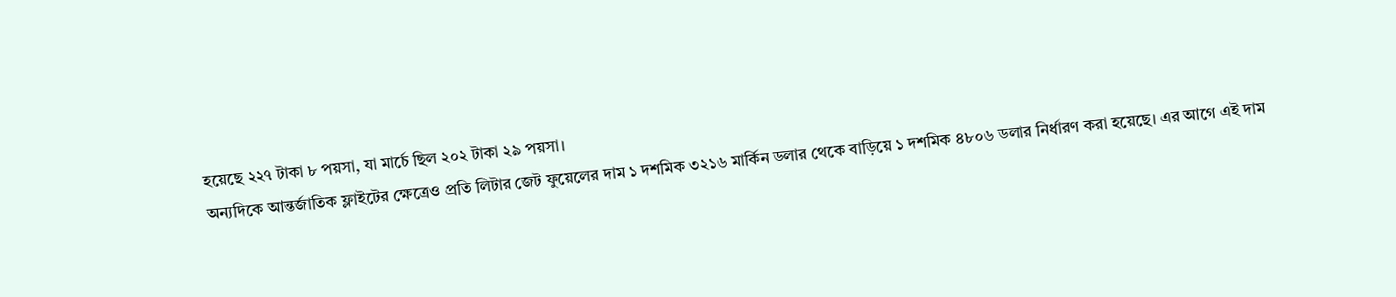হয়েছে ২২৭ টাকা ৮ পয়সা, যা মার্চে ছিল ২০২ টাকা ২৯ পয়সা।
অন্যদিকে আন্তর্জাতিক ফ্লাইটের ক্ষেত্রেও প্রতি লিটার জেট ফুয়েলের দাম ১ দশমিক ৩২১৬ মার্কিন ডলার থেকে বাড়িয়ে ১ দশমিক ৪৮০৬ ডলার নির্ধারণ করা হয়েছে। এর আগে এই দাম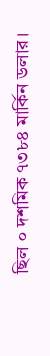ছিল ০ দশমিক ৭৩৮৪ মার্কিন ডলার।